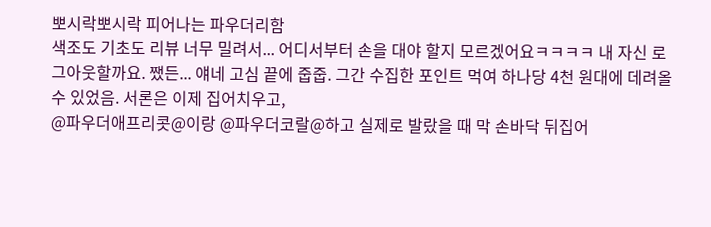뽀시락뽀시락 피어나는 파우더리함
색조도 기초도 리뷰 너무 밀려서... 어디서부터 손을 대야 할지 모르겠어요ㅋㅋㅋㅋ 내 자신 로그아웃할까요. 쨌든... 얘네 고심 끝에 줍줍. 그간 수집한 포인트 먹여 하나당 4천 원대에 데려올 수 있었음. 서론은 이제 집어치우고,
@파우더애프리콧@이랑 @파우더코랄@하고 실제로 발랐을 때 막 손바닥 뒤집어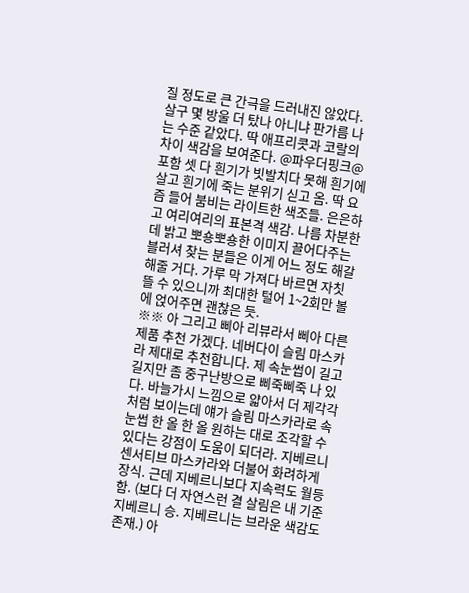질 정도로 큰 간극을 드러내진 않았다. 살구 몇 방울 더 탔나 아니냐 판가름 나는 수준 같았다. 딱 애프리콧과 코랄의 차이 색감을 보여준다. @파우더핑크@ 포함 셋 다 흰기가 빗발치다 못해 흰기에 살고 흰기에 죽는 분위기 싣고 옴. 딱 요즘 들어 붐비는 라이트한 색조들. 은은하고 여리여리의 표본격 색감. 나름 차분한데 밝고 뽀숑뽀숑한 이미지 끌어다주는 블러셔 찾는 분들은 이게 어느 정도 해갈해줄 거다. 가루 막 가져다 바르면 자칫 뜰 수 있으니까 최대한 털어 1~2회만 볼에 얹어주면 괜찮은 듯.
※※ 아 그리고 삐아 리뷰라서 삐아 다른 제품 추천 가겠다. 네버다이 슬림 마스카라 제대로 추천합니다. 제 속눈썹이 길고 길지만 좀 중구난방으로 삐죽삐죽 나 있다. 바늘가시 느낌으로 얇아서 더 제각각처럼 보이는데 얘가 슬림 마스카라로 속눈썹 한 올 한 올 원하는 대로 조각할 수 있다는 강점이 도움이 되더라. 지베르니 센서티브 마스카라와 더불어 화려하게 장식. 근데 지베르니보다 지속력도 월등함. (보다 더 자연스런 결 살림은 내 기준 지베르니 승. 지베르니는 브라운 색감도 존재.) 아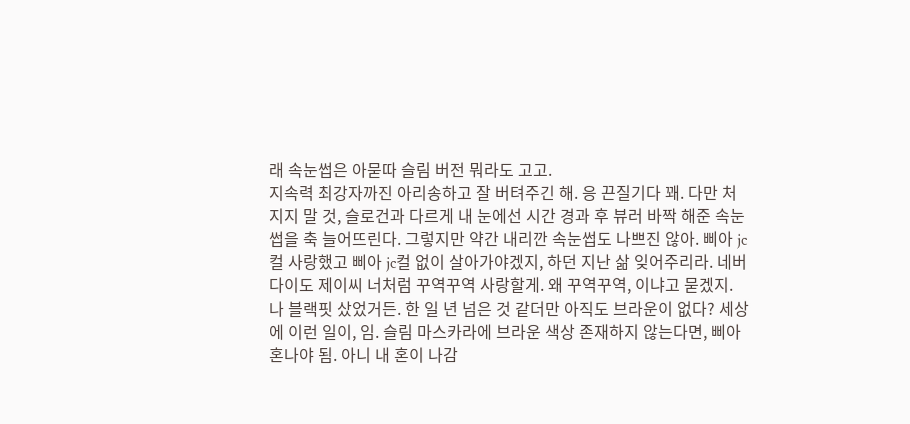래 속눈썹은 아묻따 슬림 버전 뭐라도 고고.
지속력 최강자까진 아리송하고 잘 버텨주긴 해. 응 끈질기다 꽤. 다만 처지지 말 것, 슬로건과 다르게 내 눈에선 시간 경과 후 뷰러 바짝 해준 속눈썹을 축 늘어뜨린다. 그렇지만 약간 내리깐 속눈썹도 나쁘진 않아. 삐아 jc컬 사랑했고 삐아 jc컬 없이 살아가야겠지, 하던 지난 삶 잊어주리라. 네버다이도 제이씨 너처럼 꾸역꾸역 사랑할게. 왜 꾸역꾸역, 이냐고 묻겠지. 나 블랙핏 샀었거든. 한 일 년 넘은 것 같더만 아직도 브라운이 없다? 세상에 이런 일이, 임. 슬림 마스카라에 브라운 색상 존재하지 않는다면, 삐아 혼나야 됨. 아니 내 혼이 나감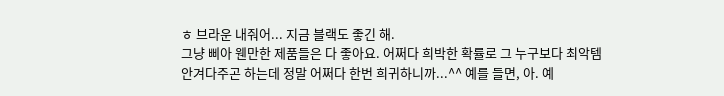ㅎ 브라운 내줘어... 지금 블랙도 좋긴 해.
그냥 삐아 웬만한 제품들은 다 좋아요. 어쩌다 희박한 확률로 그 누구보다 최악템 안겨다주곤 하는데 정말 어쩌다 한번 희귀하니까...^^ 예를 들면, 아. 예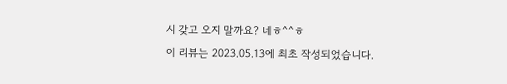시 갖고 오지 말까요? 네ㅎ^^ㅎ
이 리뷰는 2023.05.13에 최초 작성되었습니다.